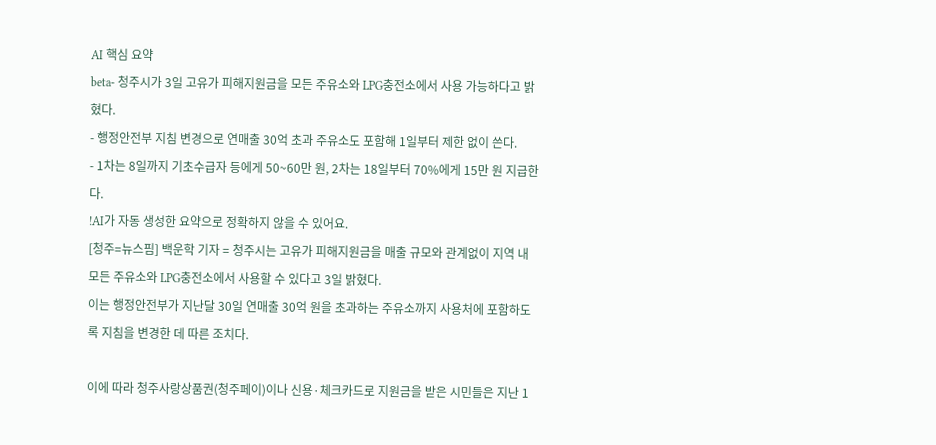AI 핵심 요약
beta- 청주시가 3일 고유가 피해지원금을 모든 주유소와 LPG충전소에서 사용 가능하다고 밝혔다.
- 행정안전부 지침 변경으로 연매출 30억 초과 주유소도 포함해 1일부터 제한 없이 쓴다.
- 1차는 8일까지 기초수급자 등에게 50~60만 원, 2차는 18일부터 70%에게 15만 원 지급한다.
!AI가 자동 생성한 요약으로 정확하지 않을 수 있어요.
[청주=뉴스핌] 백운학 기자 = 청주시는 고유가 피해지원금을 매출 규모와 관계없이 지역 내 모든 주유소와 LPG충전소에서 사용할 수 있다고 3일 밝혔다.
이는 행정안전부가 지난달 30일 연매출 30억 원을 초과하는 주유소까지 사용처에 포함하도록 지침을 변경한 데 따른 조치다.

이에 따라 청주사랑상품권(청주페이)이나 신용·체크카드로 지원금을 받은 시민들은 지난 1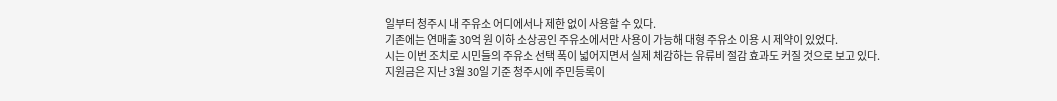일부터 청주시 내 주유소 어디에서나 제한 없이 사용할 수 있다.
기존에는 연매출 30억 원 이하 소상공인 주유소에서만 사용이 가능해 대형 주유소 이용 시 제약이 있었다.
시는 이번 조치로 시민들의 주유소 선택 폭이 넓어지면서 실제 체감하는 유류비 절감 효과도 커질 것으로 보고 있다.
지원금은 지난 3월 30일 기준 청주시에 주민등록이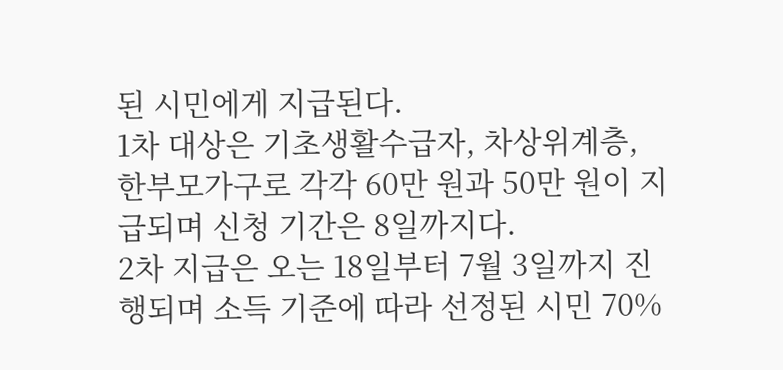된 시민에게 지급된다.
1차 대상은 기초생활수급자, 차상위계층, 한부모가구로 각각 60만 원과 50만 원이 지급되며 신청 기간은 8일까지다.
2차 지급은 오는 18일부터 7월 3일까지 진행되며 소득 기준에 따라 선정된 시민 70%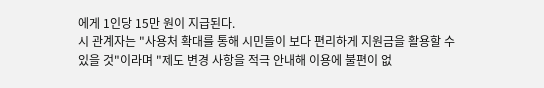에게 1인당 15만 원이 지급된다.
시 관계자는 "사용처 확대를 통해 시민들이 보다 편리하게 지원금을 활용할 수 있을 것"이라며 "제도 변경 사항을 적극 안내해 이용에 불편이 없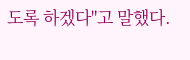도록 하겠다"고 말했다.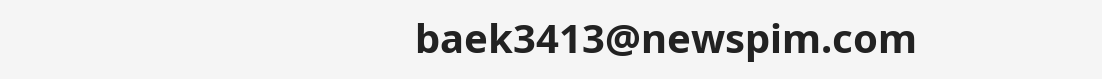baek3413@newspim.com